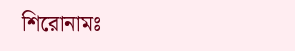শিরোনামঃ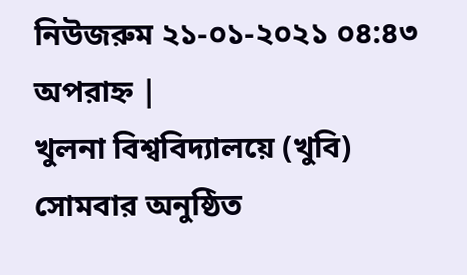নিউজরুম ২১-০১-২০২১ ০৪:৪৩ অপরাহ্ন |
খুলনা বিশ্ববিদ্যালয়ে (খুবি) সোমবার অনুষ্ঠিত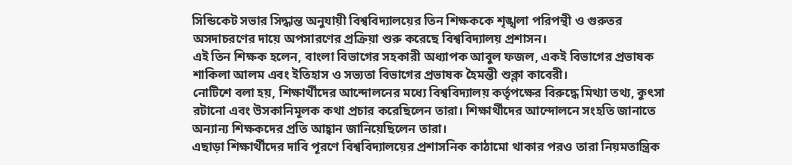সিন্ডিকেট সভার সিদ্ধান্ত অনুযায়ী বিশ্ববিদ্যালয়ের তিন শিক্ষককে শৃঙ্খলা পরিপন্থী ও গুরুতর অসদাচরণের দায়ে অপসারণের প্রক্রিয়া শুরু করেছে বিশ্ববিদ্যালয় প্রশাসন।
এই তিন শিক্ষক হলেন, বাংলা বিভাগের সহকারী অধ্যাপক আবুল ফজল, একই বিভাগের প্রভাষক শাকিলা আলম এবং ইতিহাস ও সভ্যতা বিভাগের প্রভাষক হৈমন্তী শুক্লা কাবেরী।
নোটিশে বলা হয়, শিক্ষার্থীদের আন্দোলনের মধ্যে বিশ্ববিদ্যালয় কর্তৃপক্ষের বিরুদ্ধে মিথ্যা তথ্য, কুৎসা রটানো এবং উসকানিমূলক কথা প্রচার করেছিলেন তারা। শিক্ষার্থীদের আন্দোলনে সংহতি জানাতে অন্যান্য শিক্ষকদের প্রতি আহ্বান জানিয়েছিলেন তারা।
এছাড়া শিক্ষার্থীদের দাবি পূরণে বিশ্ববিদ্যালয়ের প্রশাসনিক কাঠামো থাকার পরও তারা নিয়মতান্ত্রিক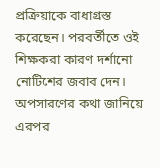প্রক্রিয়াকে বাধাগ্রস্ত করেছেন। পরবর্তীতে ওই শিক্ষকরা কারণ দর্শানো নোটিশের জবাব দেন।
অপসারণের কথা জানিয়ে এরপর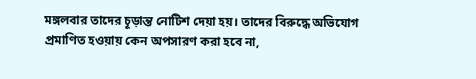মঙ্গলবার তাদের চূড়ান্ত নোটিশ দেয়া হয়। তাদের বিরুদ্ধে অভিযোগ প্রমাণিত হওয়ায় কেন অপসারণ করা হবে না,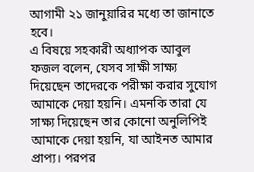আগামী ২১ জানুয়ারির মধ্যে তা জানাতে হবে।
এ বিষয়ে সহকারী অধ্যাপক আবুল ফজল বলেন, যেসব সাক্ষী সাক্ষ্য দিয়েছেন তাদেরকে পরীক্ষা করার সুযোগ আমাকে দেয়া হয়নি। এমনকি তারা যে সাক্ষ্য দিয়েছেন তার কোনো অনুলিপিই আমাকে দেয়া হয়নি, যা আইনত আমার প্রাপ্য। পরপর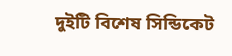দুইটি বিশেষ সিন্ডিকেট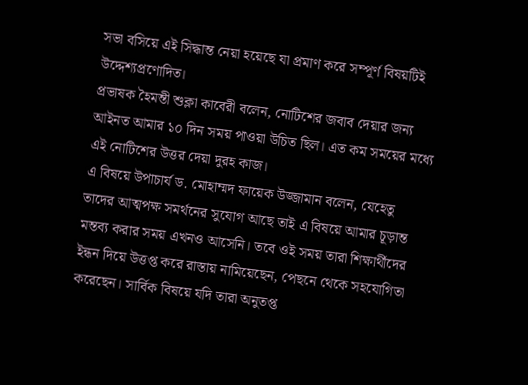সভা বসিয়ে এই সিদ্ধান্ত নেয়া হয়েছে যা প্রমাণ করে সম্পূর্ণ বিষয়টিই উদ্দেশ্যপ্রণোদিত।
প্রভাষক হৈমন্তী শুক্লা কাবেরী বলেন, নোটিশের জবাব দেয়ার জন্য আইনত আমার ১০ দিন সময় পাওয়া উচিত ছিল। এত কম সময়ের মধ্যে এই নোটিশের উত্তর দেয়া দুরহ কাজ।
এ বিষয়ে উপাচার্য ড. মোহাম্মদ ফায়েক উজ্জামান বলেন, যেহেতু তাদের আত্মপক্ষ সমর্থনের সুযোগ আছে তাই এ বিষয়ে আমার চূড়ান্ত মন্তব্য করার সময় এখনও আসেনি। তবে ওই সময় তারা শিক্ষার্থীদের ইন্ধন দিয়ে উত্তপ্ত করে রাস্তায় নামিয়েছেন, পেছনে থেকে সহযোগিতা করেছেন। সার্বিক বিষয়ে যদি তারা অনুতপ্ত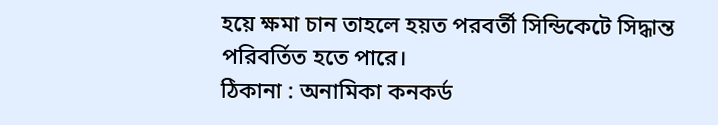হয়ে ক্ষমা চান তাহলে হয়ত পরবর্তী সিন্ডিকেটে সিদ্ধান্ত পরিবর্তিত হতে পারে।
ঠিকানা : অনামিকা কনকর্ড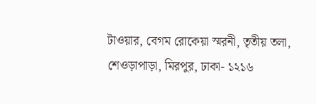টাওয়ার, বেগম রোকেয়া স্মরনী, তৃতীয় তলা, শেওড়াপাড়া, মিরপুর, ঢাকা- ১২১৬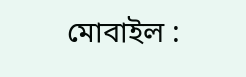মোবাইল :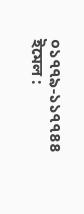০১৭৭৯-১১৭৭৪৪
ইমেল :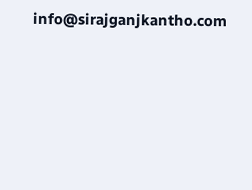info@sirajganjkantho.com